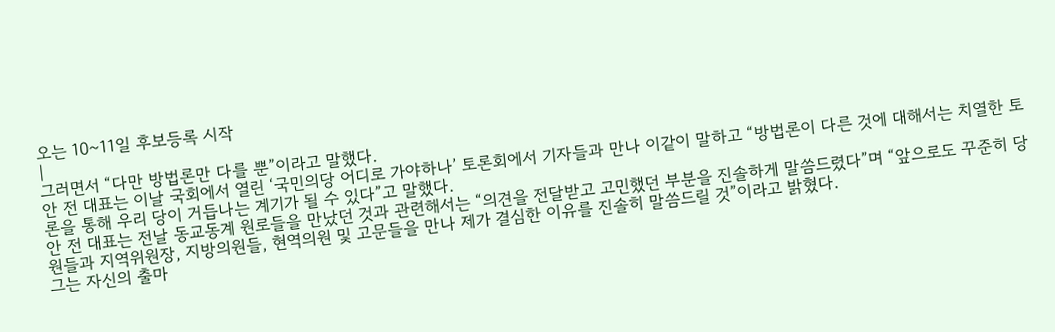오는 10~11일 후보등록 시작
|
그러면서 “다만 방법론만 다를 뿐”이라고 말했다.
안 전 대표는 이날 국회에서 열린 ‘국민의당 어디로 가야하나’ 토론회에서 기자들과 만나 이같이 말하고 “방법론이 다른 것에 대해서는 치열한 토론을 통해 우리 당이 거듭나는 계기가 될 수 있다”고 말했다.
안 전 대표는 전날 동교동계 원로들을 만났던 것과 관련해서는 “의견을 전달받고 고민했던 부분을 진솔하게 말씀드렸다”며 “앞으로도 꾸준히 당원들과 지역위원장, 지방의원들, 현역의원 및 고문들을 만나 제가 결심한 이유를 진솔히 말씀드릴 것”이라고 밝혔다.
그는 자신의 출마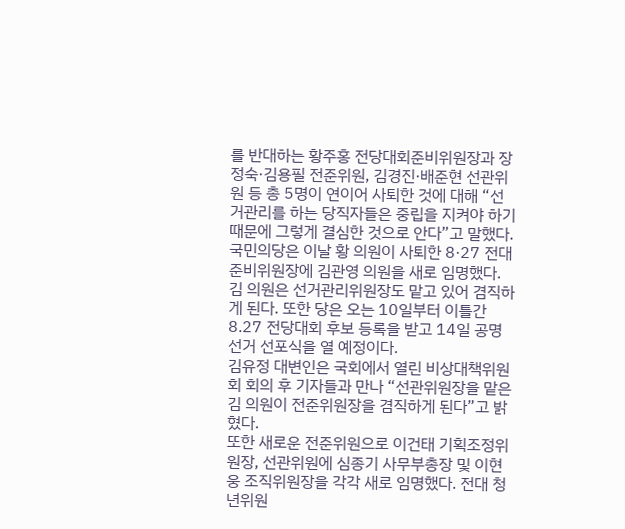를 반대하는 황주홍 전당대회준비위원장과 장정숙·김용필 전준위원, 김경진·배준현 선관위원 등 총 5명이 연이어 사퇴한 것에 대해 “선거관리를 하는 당직자들은 중립을 지켜야 하기 때문에 그렇게 결심한 것으로 안다”고 말했다.
국민의당은 이날 황 의원이 사퇴한 8·27 전대준비위원장에 김관영 의원을 새로 임명했다. 김 의원은 선거관리위원장도 맡고 있어 겸직하게 된다. 또한 당은 오는 10일부터 이틀간 8.27 전당대회 후보 등록을 받고 14일 공명선거 선포식을 열 예정이다.
김유정 대변인은 국회에서 열린 비상대책위원회 회의 후 기자들과 만나 “선관위원장을 맡은 김 의원이 전준위원장을 겸직하게 된다”고 밝혔다.
또한 새로운 전준위원으로 이건태 기획조정위원장, 선관위원에 심종기 사무부총장 및 이현웅 조직위원장을 각각 새로 임명했다. 전대 청년위원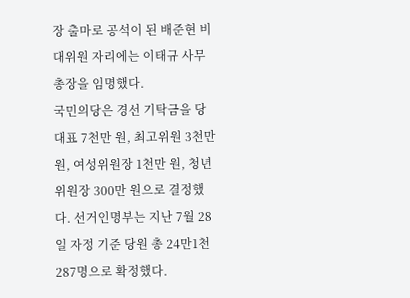장 출마로 공석이 된 배준현 비대위원 자리에는 이태규 사무총장을 임명했다.
국민의당은 경선 기탁금을 당대표 7천만 원, 최고위원 3천만 원, 여성위원장 1천만 원, 청년위원장 300만 원으로 결정했다. 선거인명부는 지난 7월 28일 자정 기준 당원 총 24만1천287명으로 확정했다.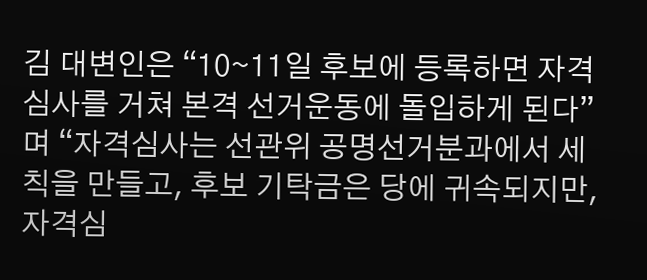김 대변인은 “10∼11일 후보에 등록하면 자격심사를 거쳐 본격 선거운동에 돌입하게 된다”며 “자격심사는 선관위 공명선거분과에서 세칙을 만들고, 후보 기탁금은 당에 귀속되지만, 자격심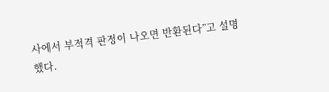사에서 부적격 판정이 나오면 반환된다”고 설명했다.